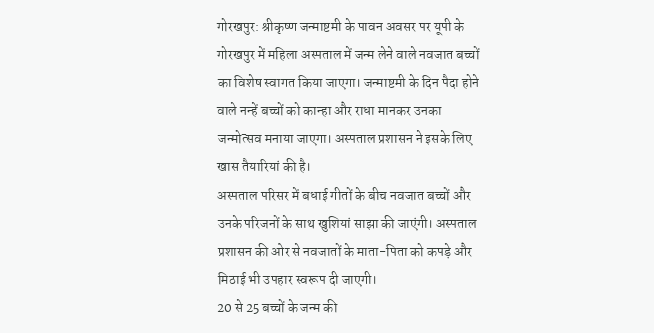गोरखपुर: श्रीकृष्ण जन्माष्टमी के पावन अवसर पर यूपी के गोरखपुर में महिला अस्पताल में जन्म लेने वाले नवजात बच्चों का विशेष स्वागत किया जाएगा। जन्माष्टमी के दिन पैदा होने वाले नन्हें बच्चों को कान्हा और राधा मानकर उनका जन्मोत्सव मनाया जाएगा। अस्पताल प्रशासन ने इसके लिए खास तैयारियां की है।
अस्पताल परिसर में बधाई गीतों के बीच नवजात बच्चों और उनके परिजनों के साथ खुशियां साझा की जाएंगी। अस्पताल प्रशासन की ओर से नवजातों के माता-पिता को कपड़े और मिठाई भी उपहार स्वरूप दी जाएगी।
20 से 25 बच्चों के जन्म की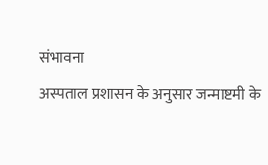संभावना
अस्पताल प्रशासन के अनुसार जन्माष्टमी के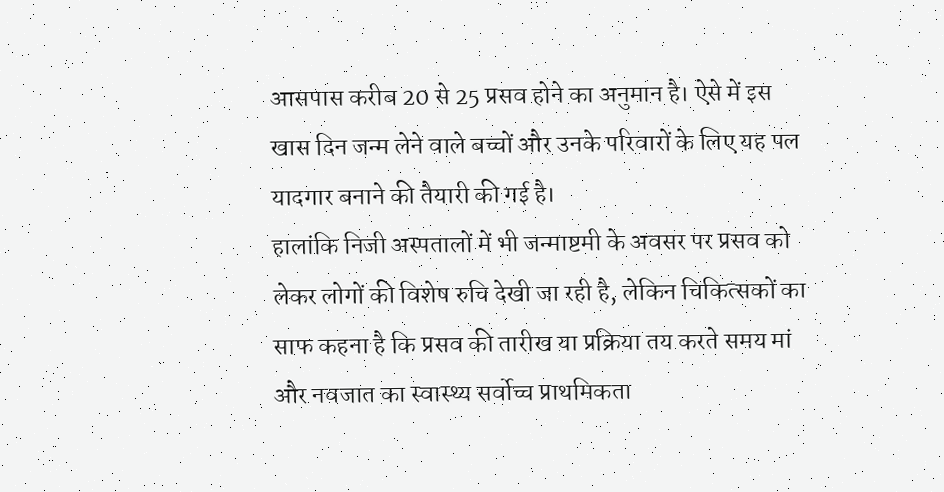आसपास करीब 20 से 25 प्रसव होने का अनुमान है। ऐसे में इस खास दिन जन्म लेने वाले बच्चों और उनके परिवारों के लिए यह पल यादगार बनाने की तैयारी की गई है।
हालांकि निजी अस्पतालों में भी जन्माष्टमी के अवसर पर प्रसव को लेकर लोगों की विशेष रुचि देखी जा रही है, लेकिन चिकित्सकों का साफ कहना है कि प्रसव की तारीख या प्रक्रिया तय करते समय मां और नवजात का स्वास्थ्य सर्वोच्च प्राथमिकता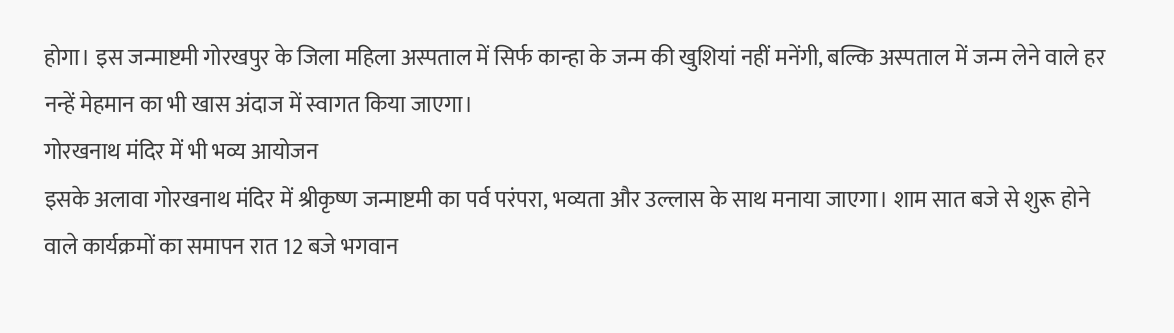होगा। इस जन्माष्टमी गोरखपुर के जिला महिला अस्पताल में सिर्फ कान्हा के जन्म की खुशियां नहीं मनेंगी, बल्कि अस्पताल में जन्म लेने वाले हर नन्हें मेहमान का भी खास अंदाज में स्वागत किया जाएगा।
गोरखनाथ मंदिर में भी भव्य आयोजन
इसके अलावा गोरखनाथ मंदिर में श्रीकृष्ण जन्माष्टमी का पर्व परंपरा, भव्यता और उल्लास के साथ मनाया जाएगा। शाम सात बजे से शुरू होने वाले कार्यक्रमों का समापन रात 12 बजे भगवान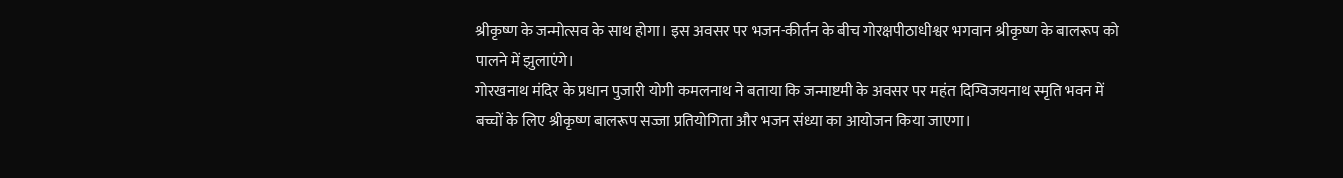श्रीकृष्ण के जन्मोत्सव के साथ होगा। इस अवसर पर भजन-कीर्तन के बीच गोरक्षपीठाधीश्वर भगवान श्रीकृष्ण के बालरूप को पालने में झुलाएंगे।
गोरखनाथ मंदिर के प्रधान पुजारी योगी कमलनाथ ने बताया कि जन्माष्टमी के अवसर पर महंत दिग्विजयनाथ स्मृति भवन में बच्चों के लिए श्रीकृष्ण बालरूप सज्जा प्रतियोगिता और भजन संध्या का आयोजन किया जाएगा।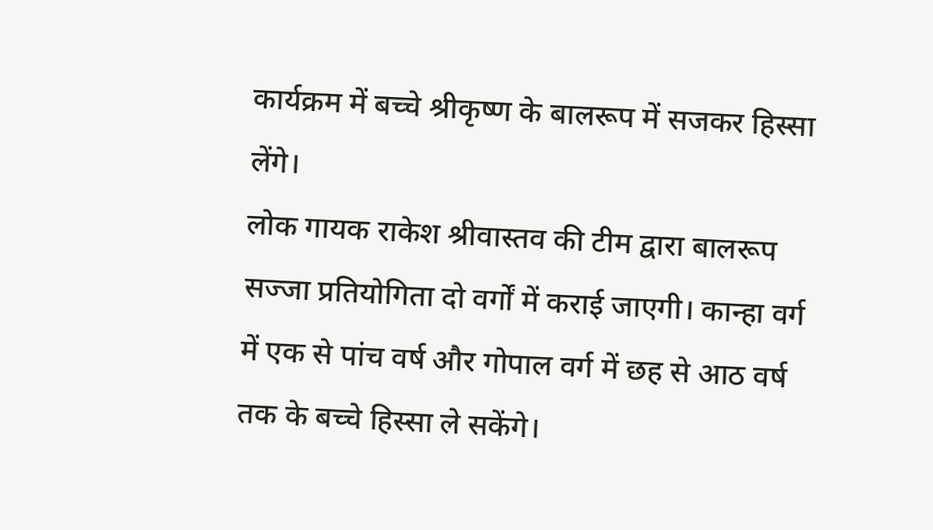कार्यक्रम में बच्चे श्रीकृष्ण के बालरूप में सजकर हिस्सा लेंगे।
लोक गायक राकेश श्रीवास्तव की टीम द्वारा बालरूप सज्जा प्रतियोगिता दो वर्गों में कराई जाएगी। कान्हा वर्ग में एक से पांच वर्ष और गोपाल वर्ग में छह से आठ वर्ष तक के बच्चे हिस्सा ले सकेंगे।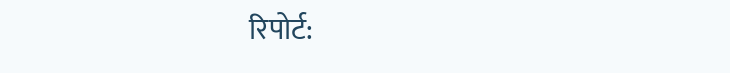रिपोर्ट: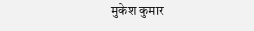मुकेश कुमार